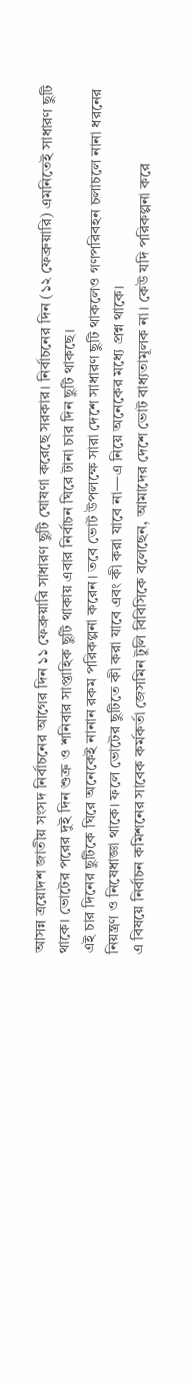আসন্ন ত্রয়োদশ জাতীয় সংসদ নির্বাচনের আগের দিন ১১ ফেব্রুয়ারি সাধারণ ছুটি ঘোষণা করেছে সরকার। নির্বাচনের দিন (১২ ফেব্রুয়ারি) এমনিতেই সাধারণ ছুটি থাকে। ভোটের পরের দুই দিন শুক্র ও শনিবার সাপ্তাহিক ছুটি থাকায় এবার নির্বাচন ঘিরে টানা চার দিন ছুটি থাকছে।
এই চার দিনের ছুটিকে ঘিরে অনেকেই নানান রকম পরিকল্পনা করেন। তবে ভোট উপলক্ষে সারা দেশে সাধারণ ছুটি থাকলেও গণপরিবহন চলাচলে নানা ধরনের নিয়ন্ত্রণ ও নিষেধাজ্ঞা থাকে। ফলে ভোটের ছুটিতে কী করা যাবে এবং কী করা যাবে না—এ নিয়ে অনেকের মধ্যে প্রশ্ন থাকে।
এ বিষয়ে নির্বাচন কমিশনের সাবেক কর্মকর্তা জেসমিন টুলি বিবিসিকে বলেছেন, আমাদের দেশে ভোট বাধ্যতামূলক না। কেউ যদি পরিকল্পনা করে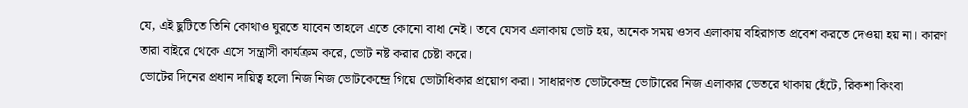যে, এই ছুটিতে তিনি কোথাও ঘুরতে যাবেন তাহলে এতে কোনো বাধা নেই। তবে যেসব এলাকায় ভোট হয়, অনেক সময় ওসব এলাকায় বহিরাগত প্রবেশ করতে দেওয়া হয় না। কারণ তারা বাইরে থেকে এসে সন্ত্রাসী কার্যক্রম করে, ভোট নষ্ট করার চেষ্টা করে।
ভোটের দিনের প্রধান দায়িত্ব হলো নিজ নিজ ভোটকেন্দ্রে গিয়ে ভোটাধিকার প্রয়োগ করা। সাধারণত ভোটকেন্দ্র ভোটারের নিজ এলাকার ভেতরে থাকায় হেঁটে, রিকশা কিংবা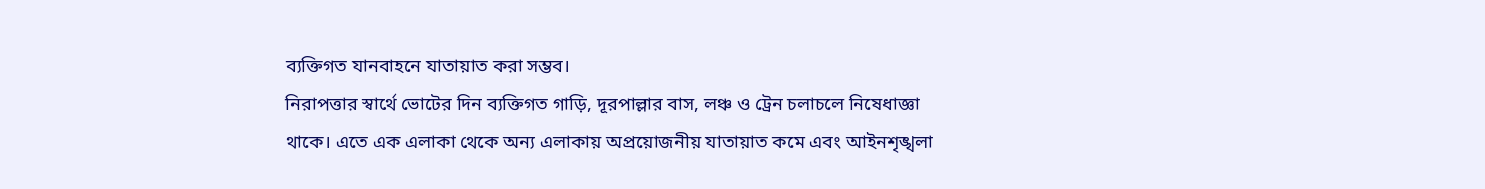ব্যক্তিগত যানবাহনে যাতায়াত করা সম্ভব।
নিরাপত্তার স্বার্থে ভোটের দিন ব্যক্তিগত গাড়ি, দূরপাল্লার বাস, লঞ্চ ও ট্রেন চলাচলে নিষেধাজ্ঞা থাকে। এতে এক এলাকা থেকে অন্য এলাকায় অপ্রয়োজনীয় যাতায়াত কমে এবং আইনশৃঙ্খলা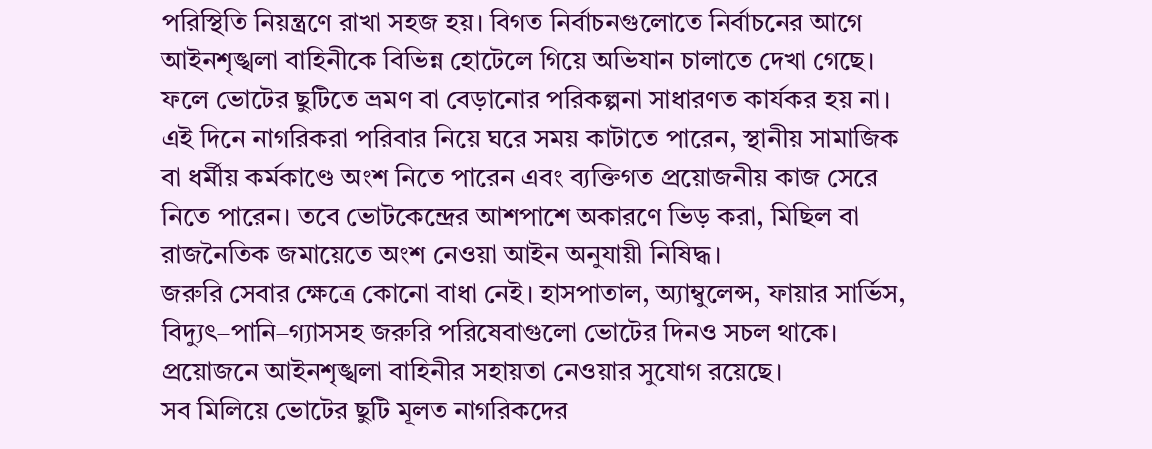পরিস্থিতি নিয়ন্ত্রণে রাখা সহজ হয়। বিগত নির্বাচনগুলোতে নির্বাচনের আগে আইনশৃঙ্খলা বাহিনীকে বিভিন্ন হোটেলে গিয়ে অভিযান চালাতে দেখা গেছে। ফলে ভোটের ছুটিতে ভ্রমণ বা বেড়ানোর পরিকল্পনা সাধারণত কার্যকর হয় না।
এই দিনে নাগরিকরা পরিবার নিয়ে ঘরে সময় কাটাতে পারেন, স্থানীয় সামাজিক বা ধর্মীয় কর্মকাণ্ডে অংশ নিতে পারেন এবং ব্যক্তিগত প্রয়োজনীয় কাজ সেরে নিতে পারেন। তবে ভোটকেন্দ্রের আশপাশে অকারণে ভিড় করা, মিছিল বা রাজনৈতিক জমায়েতে অংশ নেওয়া আইন অনুযায়ী নিষিদ্ধ।
জরুরি সেবার ক্ষেত্রে কোনো বাধা নেই। হাসপাতাল, অ্যাম্বুলেন্স, ফায়ার সার্ভিস, বিদ্যুৎ–পানি–গ্যাসসহ জরুরি পরিষেবাগুলো ভোটের দিনও সচল থাকে। প্রয়োজনে আইনশৃঙ্খলা বাহিনীর সহায়তা নেওয়ার সুযোগ রয়েছে।
সব মিলিয়ে ভোটের ছুটি মূলত নাগরিকদের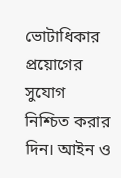ভোটাধিকার প্রয়োগের সুযোগ নিশ্চিত করার দিন। আইন ও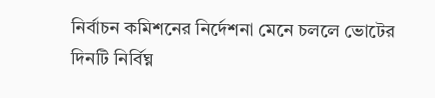নির্বাচন কমিশনের নির্দেশনা মেনে চললে ভোটের দিনটি নির্বিঘ্ন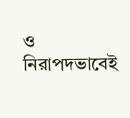ও নিরাপদভাবেই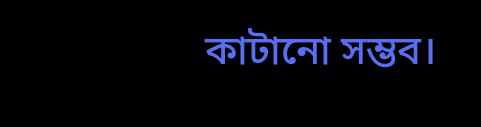কাটানো সম্ভব।